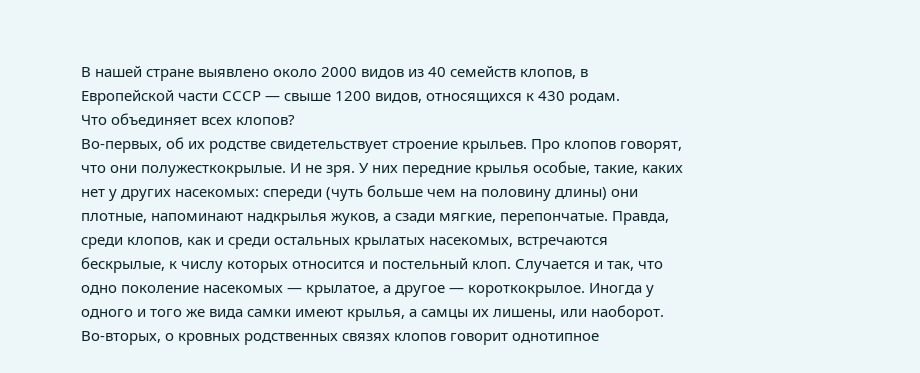В нашей стране выявлено около 2000 видов из 40 семейств клопов, в Европейской части СССР — свыше 1200 видов, относящихся к 430 родам.
Что объединяет всех клопов?
Во-первых, об их родстве свидетельствует строение крыльев. Про клопов говорят, что они полужесткокрылые. И не зря. У них передние крылья особые, такие, каких нет у других насекомых: спереди (чуть больше чем на половину длины) они плотные, напоминают надкрылья жуков, а сзади мягкие, перепончатые. Правда, среди клопов, как и среди остальных крылатых насекомых, встречаются бескрылые, к числу которых относится и постельный клоп. Случается и так, что одно поколение насекомых — крылатое, а другое — короткокрылое. Иногда у одного и того же вида самки имеют крылья, а самцы их лишены, или наоборот.
Во-вторых, о кровных родственных связях клопов говорит однотипное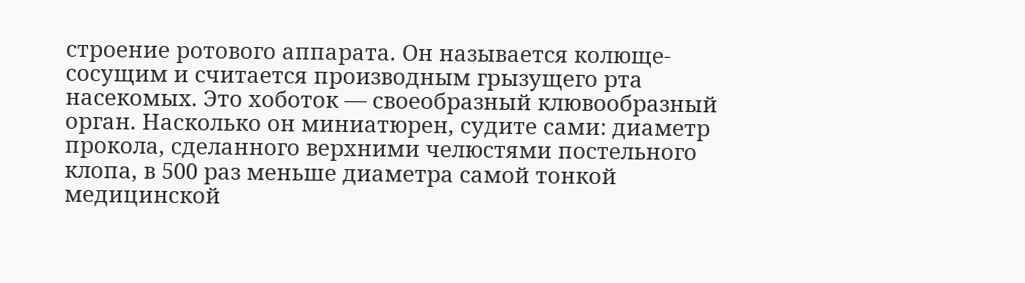строение ротового аппарата. Он называется колюще-сосущим и считается производным грызущего рта насекомых. Это хоботок — своеобразный клювообразный орган. Насколько он миниатюрен, судите сами: диаметр прокола, сделанного верхними челюстями постельного клопа, в 500 раз меньше диаметра самой тонкой медицинской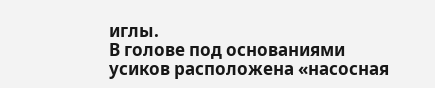иглы.
В голове под основаниями усиков расположена «насосная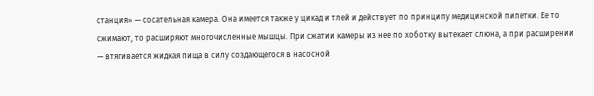станция» — сосательная камера. Она имеется также у цикад и тлей и действует по принципу медицинской пипетки. Ее то сжимают, то расширяют многочисленные мышцы. При сжатии камеры из нее по хоботку вытекает слюна, а при расширении — втягивается жидкая пища в силу создающегося в насосной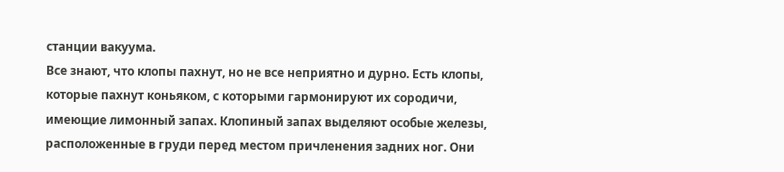станции вакуума.
Все знают, что клопы пахнут, но не все неприятно и дурно. Есть клопы, которые пахнут коньяком, с которыми гармонируют их сородичи, имеющие лимонный запах. Клопиный запах выделяют особые железы, расположенные в груди перед местом причленения задних ног. Они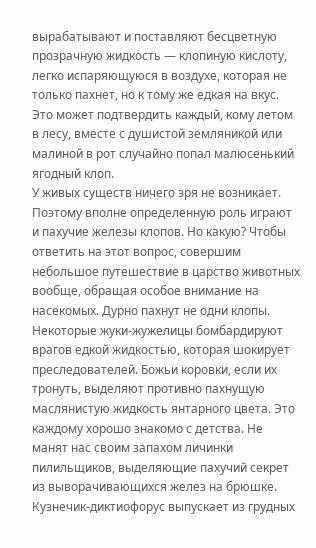вырабатывают и поставляют бесцветную прозрачную жидкость — клопиную кислоту, легко испаряющуюся в воздухе, которая не только пахнет, но к тому же едкая на вкус. Это может подтвердить каждый, кому летом в лесу, вместе с душистой земляникой или малиной в рот случайно попал малюсенький ягодный клоп.
У живых существ ничего зря не возникает. Поэтому вполне определенную роль играют и пахучие железы клопов. Но какую? Чтобы ответить на этот вопрос, совершим небольшое путешествие в царство животных вообще, обращая особое внимание на насекомых. Дурно пахнут не одни клопы. Некоторые жуки-жужелицы бомбардируют врагов едкой жидкостью, которая шокирует преследователей. Божьи коровки, если их тронуть, выделяют противно пахнущую маслянистую жидкость янтарного цвета. Это каждому хорошо знакомо с детства. Не манят нас своим запахом личинки пилильщиков, выделяющие пахучий секрет из выворачивающихся желез на брюшке. Кузнечик-диктиофорус выпускает из грудных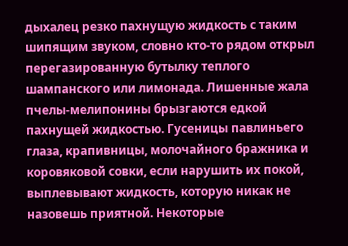дыхалец резко пахнущую жидкость с таким шипящим звуком, словно кто-то рядом открыл перегазированную бутылку теплого шампанского или лимонада. Лишенные жала пчелы-мелипонины брызгаются едкой пахнущей жидкостью. Гусеницы павлиньего глаза, крапивницы, молочайного бражника и коровяковой совки, если нарушить их покой, выплевывают жидкость, которую никак не назовешь приятной. Некоторые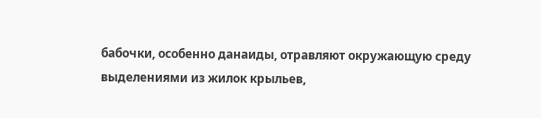бабочки, особенно данаиды, отравляют окружающую среду выделениями из жилок крыльев,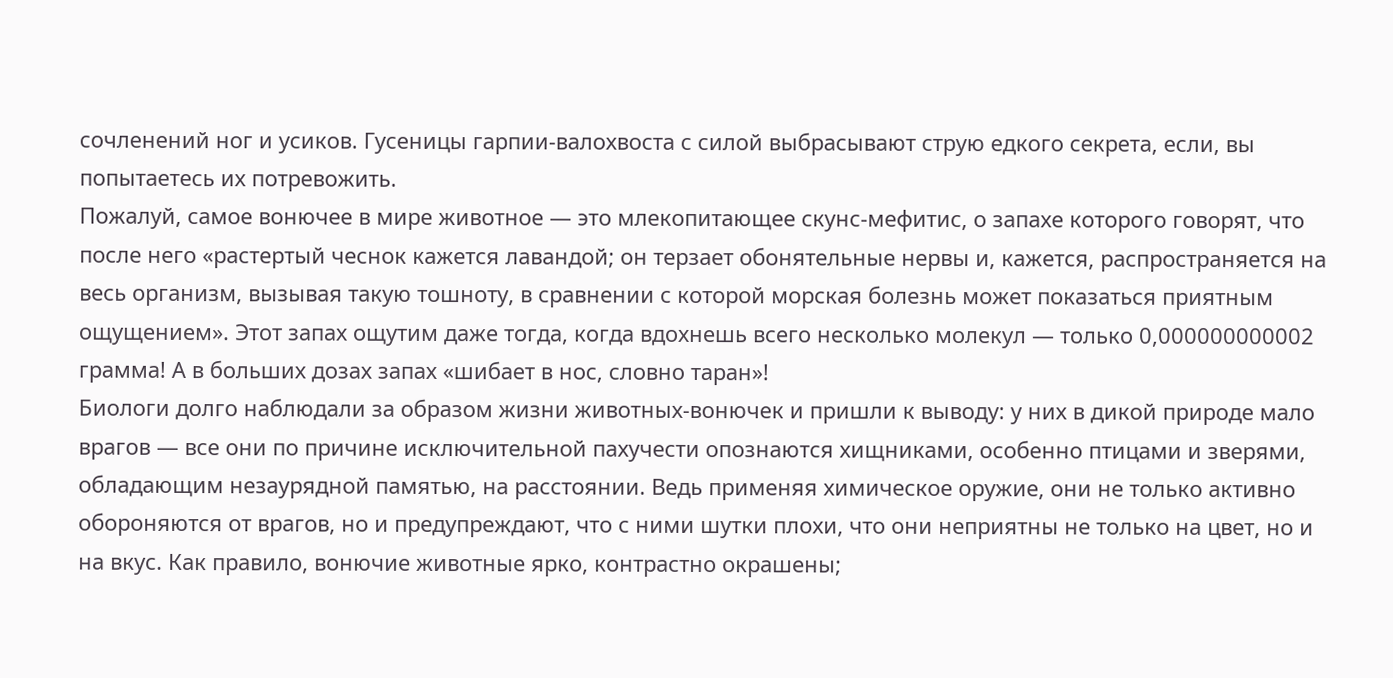сочленений ног и усиков. Гусеницы гарпии-валохвоста с силой выбрасывают струю едкого секрета, если, вы попытаетесь их потревожить.
Пожалуй, самое вонючее в мире животное — это млекопитающее скунс-мефитис, о запахе которого говорят, что после него «растертый чеснок кажется лавандой; он терзает обонятельные нервы и, кажется, распространяется на весь организм, вызывая такую тошноту, в сравнении с которой морская болезнь может показаться приятным ощущением». Этот запах ощутим даже тогда, когда вдохнешь всего несколько молекул — только 0,000000000002 грамма! А в больших дозах запах «шибает в нос, словно таран»!
Биологи долго наблюдали за образом жизни животных-вонючек и пришли к выводу: у них в дикой природе мало врагов — все они по причине исключительной пахучести опознаются хищниками, особенно птицами и зверями, обладающим незаурядной памятью, на расстоянии. Ведь применяя химическое оружие, они не только активно обороняются от врагов, но и предупреждают, что с ними шутки плохи, что они неприятны не только на цвет, но и на вкус. Как правило, вонючие животные ярко, контрастно окрашены;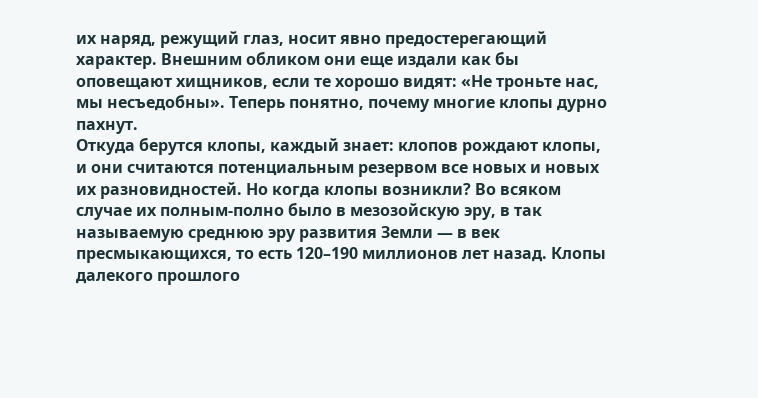их наряд, режущий глаз, носит явно предостерегающий характер. Внешним обликом они еще издали как бы оповещают хищников, если те хорошо видят: «Не троньте нас, мы несъедобны». Теперь понятно, почему многие клопы дурно пахнут.
Откуда берутся клопы, каждый знает: клопов рождают клопы, и они считаются потенциальным резервом все новых и новых их разновидностей. Но когда клопы возникли? Во всяком случае их полным-полно было в мезозойскую эру, в так называемую среднюю эру развития Земли — в век пресмыкающихся, то есть 120–190 миллионов лет назад. Клопы далекого прошлого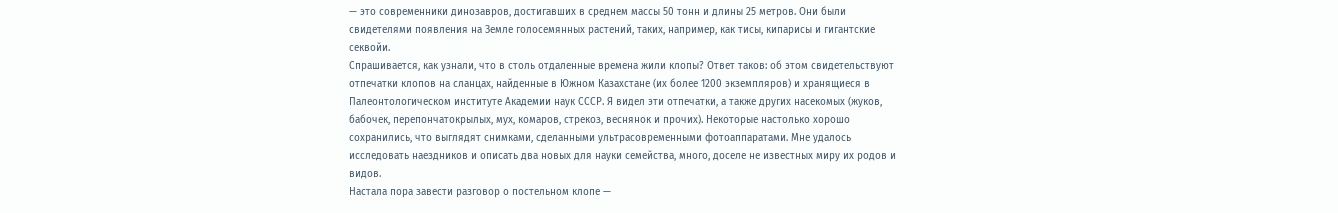— это современники динозавров, достигавших в среднем массы 50 тонн и длины 25 метров. Они были свидетелями появления на Земле голосемянных растений, таких, например, как тисы, кипарисы и гигантские секвойи.
Спрашивается, как узнали, что в столь отдаленные времена жили клопы? Ответ таков: об этом свидетельствуют отпечатки клопов на сланцах, найденные в Южном Казахстане (их более 1200 экземпляров) и хранящиеся в Палеонтологическом институте Академии наук СССР. Я видел эти отпечатки, а также других насекомых (жуков, бабочек, перепончатокрылых, мух, комаров, стрекоз, веснянок и прочих). Некоторые настолько хорошо сохранились, что выглядят снимками, сделанными ультрасовременными фотоаппаратами. Мне удалось исследовать наездников и описать два новых для науки семейства, много, доселе не известных миру их родов и видов.
Настала пора завести разговор о постельном клопе —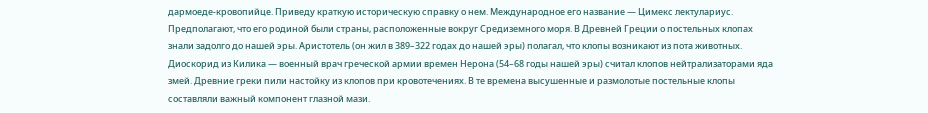дармоеде-кровопийце. Приведу краткую историческую справку о нем. Международное его название — Цимекс лектулариус. Предполагают, что его родиной были страны, расположенные вокруг Средиземного моря. В Древней Греции о постельных клопах знали задолго до нашей эры. Аристотель (он жил в 389–322 годах до нашей эры) полагал, что клопы возникают из пота животных. Диоскорид из Килика — военный врач греческой армии времен Нерона (54–68 годы нашей эры) считал клопов нейтрализаторами яда змей. Древние греки пили настойку из клопов при кровотечениях. В те времена высушенные и размолотые постельные клопы составляли важный компонент глазной мази.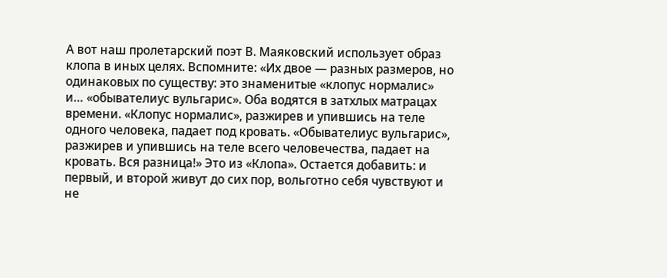А вот наш пролетарский поэт В. Маяковский использует образ клопа в иных целях. Вспомните: «Их двое — разных размеров, но одинаковых по существу: это знаменитые «клопус нормалис» и… «обывателиус вульгарис». Оба водятся в затхлых матрацах времени. «Клопус нормалис», разжирев и упившись на теле одного человека, падает под кровать. «Обывателиус вульгарис», разжирев и упившись на теле всего человечества, падает на кровать. Вся разница!» Это из «Клопа». Остается добавить: и первый, и второй живут до сих пор, вольготно себя чувствуют и не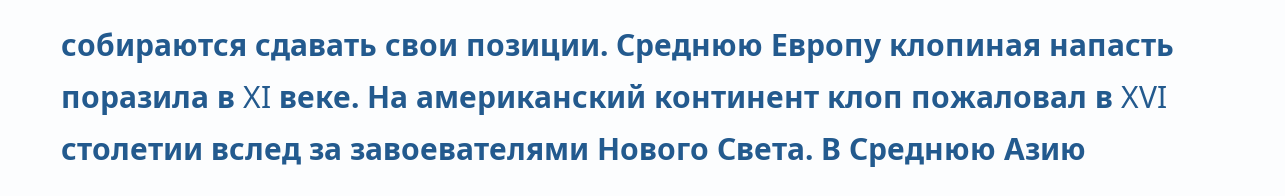собираются сдавать свои позиции. Среднюю Европу клопиная напасть поразила в XI веке. На американский континент клоп пожаловал в XVI столетии вслед за завоевателями Нового Света. В Среднюю Азию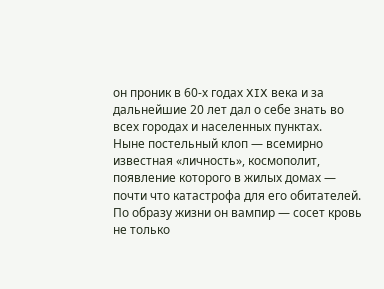он проник в 60-х годах XIX века и за дальнейшие 20 лет дал о себе знать во всех городах и населенных пунктах.
Ныне постельный клоп — всемирно известная «личность», космополит, появление которого в жилых домах — почти что катастрофа для его обитателей. По образу жизни он вампир — сосет кровь не только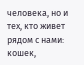человека, но и тех, кто живет рядом с нами: кошек,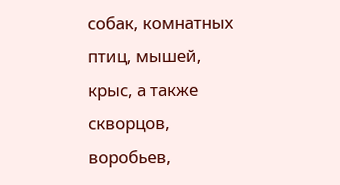собак, комнатных птиц, мышей, крыс, а также скворцов, воробьев,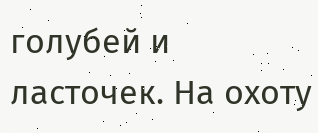голубей и ласточек. На охоту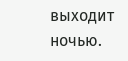выходит ночью.